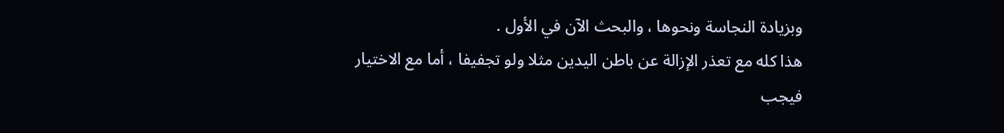وبزيادة النجاسة ونحوها ، والبحث الآن في الأول .
هذا كله مع تعذر الإزالة عن باطن اليدين مثلا ولو تجفيفا ، أما مع الاختيار فيجب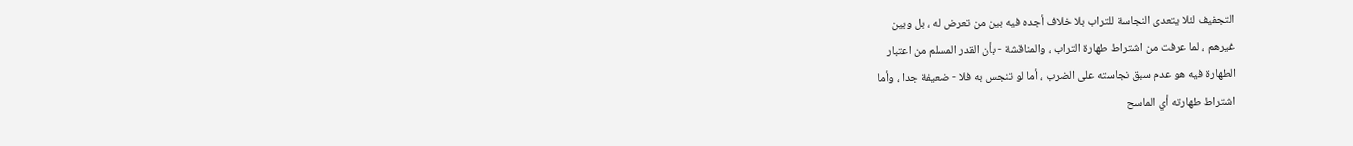التجفيف لئلا يتعدى النجاسة للتراب بلا خلاف أجده فيه بين من تعرض له ، بل وبين
غيرهم ، لما عرفت من اشتراط طهارة التراب ، والمناقشة - بأن القدر المسلم من اعتبار
الطهارة فيه هو عدم سبق نجاسته على الضرب ، أما لو تنجس به فلا - ضعيفة جدا ، وأما
اشتراط طهارته أي الماسح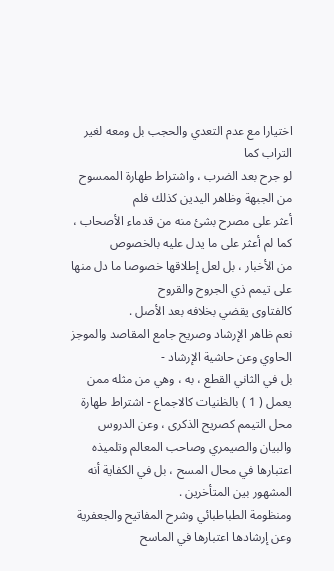اختيارا مع عدم التعدي والحجب بل ومعه لغير التراب كما
لو جرح بعد الضرب ، واشتراط طهارة الممسوح من الجبهة وظاهر اليدين كذلك فلم
أعثر على مصرح بشئ منه من قدماء الأصحاب ، كما لم أعثر على ما يدل عليه بالخصوص
من الأخبار ، بل لعل إطلاقها خصوصا ما دل منها على تيمم ذي الجروح والقروح
كالفتاوى يقضي بخلافه بعد الأصل .
نعم ظاهر الإرشاد وصريح جامع المقاصد والموجز الحاوي وعن حاشية الإرشاد -
بل في الثاني القطع ، به ، وهي من مثله ممن يعمل ( 1 ) بالظنيات كالاجماع - اشتراط طهارة
محل التيمم كصريح الذكرى ، وعن الدروس والبيان والصيمري وصاحب المعالم وتلميذه
اعتبارها في محال المسح ، بل في الكفاية أنه المشهور بين المتأخرين .
ومنظومة الطباطبائي وشرح المفاتيح والجعفرية وعن إرشادها اعتبارها في الماسح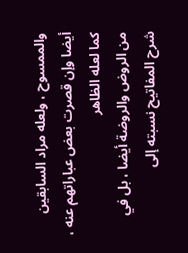والممسوح ، ولعله مراد السابقين أيضا وإن قصرت بعض عباراتهم عنه ، كما لعله الظاهر
من الروض والروضة أيضا ، بل في شرح المفاتيح نسبته إلى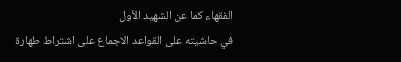الفقهاء كما عن الشهيد الأول
في حاشيته على القواعد الاجماع على اشتراط طهارة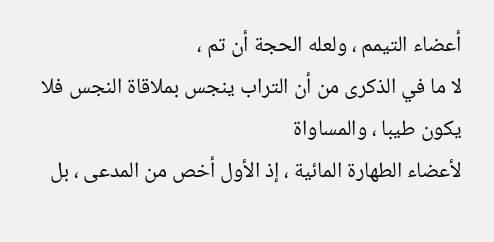أعضاء التيمم ، ولعله الحجة أن تم ،
لا ما في الذكرى من أن التراب ينجس بملاقاة النجس فلا يكون طيبا ، والمساواة
لأعضاء الطهارة المائية ، إذ الأول أخص من المدعى ، بل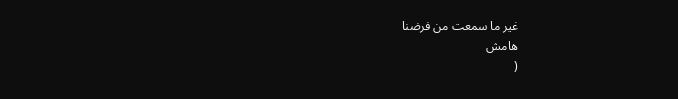غير ما سمعت من فرضنا
هامش
(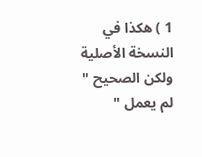1 ) هكذا في النسخة الأصلية ولكن الصحيح " لم يعمل "